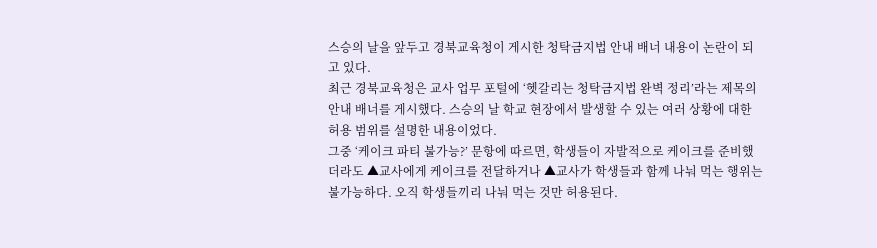스승의 날을 앞두고 경북교육청이 게시한 청탁금지법 안내 배너 내용이 논란이 되고 있다.
최근 경북교육청은 교사 업무 포털에 ‘헷갈리는 청탁금지법 완벽 정리’라는 제목의 안내 배너를 게시했다. 스승의 날 학교 현장에서 발생할 수 있는 여러 상황에 대한 허용 범위를 설명한 내용이었다.
그중 ‘케이크 파티 불가능?’ 문항에 따르면, 학생들이 자발적으로 케이크를 준비했더라도 ▲교사에게 케이크를 전달하거나 ▲교사가 학생들과 함께 나눠 먹는 행위는 불가능하다. 오직 학생들끼리 나눠 먹는 것만 허용된다.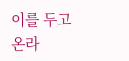이를 두고 온라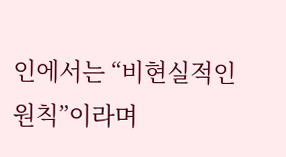인에서는 “비현실적인 원칙”이라며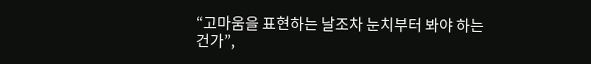“고마움을 표현하는 날조차 눈치부터 봐야 하는 건가”,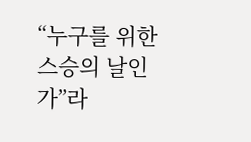“누구를 위한 스승의 날인가”라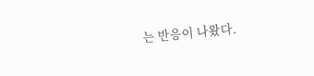는 반응이 나왔다.